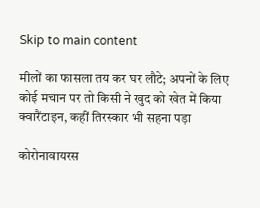Skip to main content

मीलों का फासला तय कर घर लौटे; अपनों के लिए कोई मचान पर तो किसी ने खुद को खेत में किया क्वारैंटाइन, कहीं तिरस्कार भी सहना पड़ा

कोरोनावायरस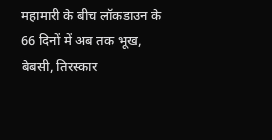महामारी के बीच लॉकडाउन के 66 दिनों में अब तक भूख, बेबसी, तिरस्कार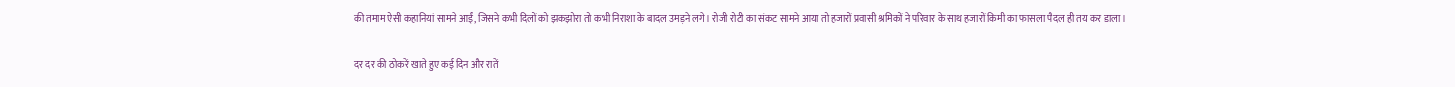की तमाम ऐसी कहानियां सामने आईं, जिसने कभी दिलों को झकझोरा तो कभी निराशा के बादल उमड़ने लगे। रोजी रोटी का संकट सामने आया तो हजारों प्रवासी श्रमिकों ने परिवार के साथ हजारों किमी का फासला पैदल ही तय कर डाला।

दर दर की ठोकरें खाते हुए कई दिन और रातें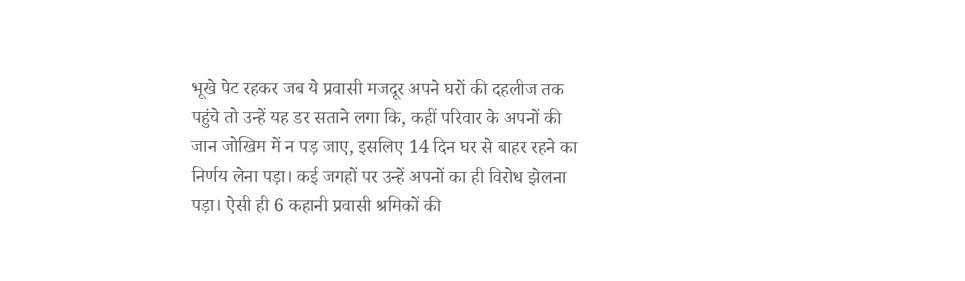भूखे पेट रहकर जब ये प्रवासी मजदूर अपने घरों की दहलीज तक पहुंचे तो उन्हें यह डर सताने लगा कि, कहीं परिवार के अपनों की जान जोखिम में न पड़ जाए, इसलिए 14 दिन घर से बाहर रहने का निर्णय लेना पड़ा। कई जगहों पर उन्हें अपनों का ही विरोध झेलना पड़ा। ऐसी ही 6 कहानी प्रवासी श्रमिकों की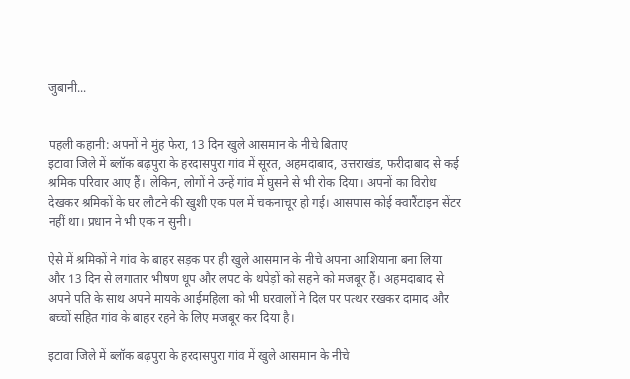जुबानी...


पहली कहानी: अपनों ने मुंह फेरा, 13 दिन खुले आसमान के नीचे बिताए
इटावा जिले में ब्लॉक बढ़पुरा के हरदासपुरा गांव में सूरत, अहमदाबाद, उत्तराखंड, फरीदाबाद से कई श्रमिक परिवार आए हैं। लेकिन, लोगों ने उन्हें गांव में घुसने से भी रोक दिया। अपनों का विरोध देखकर श्रमिकों के घर लौटने की खुशी एक पल में चकनाचूर हो गई। आसपास कोई क्वारैंटाइन सेंटर नहीं था। प्रधान ने भी एक न सुनी।

ऐसे में श्रमिकों ने गांव के बाहर सड़क पर ही खुले आसमान के नीचे अपना आशियाना बना लिया और 13 दिन से लगातार भीषण धूप और लपट के थपेड़ों को सहने को मजबूर हैं। अहमदाबाद से अपने पति के साथ अपने मायके आईमहिला को भी घरवालों ने दिल पर पत्थर रखकर दामाद और बच्चों सहित गांव के बाहर रहने के लिए मजबूर कर दिया है।

इटावा जिले में ब्लॉक बढ़पुरा के हरदासपुरा गांव में खुले आसमान के नीचे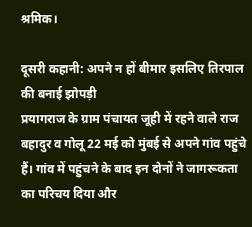श्रमिक।

दूसरी कहानी: अपने न हों बीमार इसलिए तिरपाल की बनाई झोपड़ी
प्रयागराज के ग्राम पंचायत जूही में रहने वाले राज बहादुर व गोलू 22 मई को मुंबई से अपने गांव पहुंचे हैं। गांव में पहुंचने के बाद इन दोनों ने जागरूकता का परिचय दिया और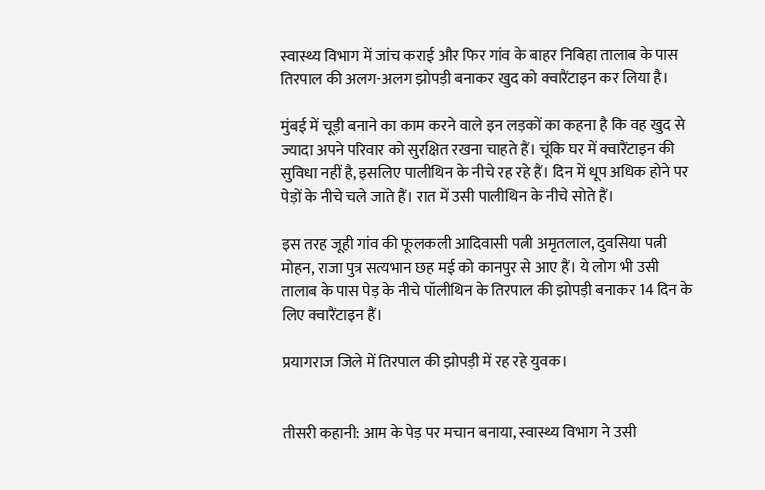स्वास्थ्य विभाग में जांच कराई और फिर गांव के बाहर निबिहा तालाब के पास तिरपाल की अलग-अलग झोपड़ी बनाकर खुद को क्वारैंटाइन कर लिया है।

मुंबई में चूड़ी बनाने का काम करने वाले इन लड़कों का कहना है कि वह खुद से ज्यादा अपने परिवार को सुरक्षित रखना चाहते हैं। चूंकि घर में क्वारैंटाइन की सुविधा नहीं है, इसलिए पालीथिन के नीचे रह रहे हैं। दिन में धूप अधिक होने पर पेड़ों के नीचे चले जाते हैं। रात में उसी पालीथिन के नीचे सोते हैं।

इस तरह जूही गांव की फूलकली आदिवासी पत्नी अमृतलाल, दुवसिया पत्नी मोहन, राजा पुत्र सत्यभान छह मई को कानपुर से आए हैं। ये लोग भी उसी तालाब के पास पेड़ के नीचे पॉलीथिन के तिरपाल की झोपड़ी बनाकर 14 दिन के लिए क्वारैंटाइन हैं।

प्रयागराज जिले में तिरपाल की झोपड़ी में रह रहे युवक।


तीसरी कहानी: आम के पेड़ पर मचान बनाया, स्वास्थ्य विभाग ने उसी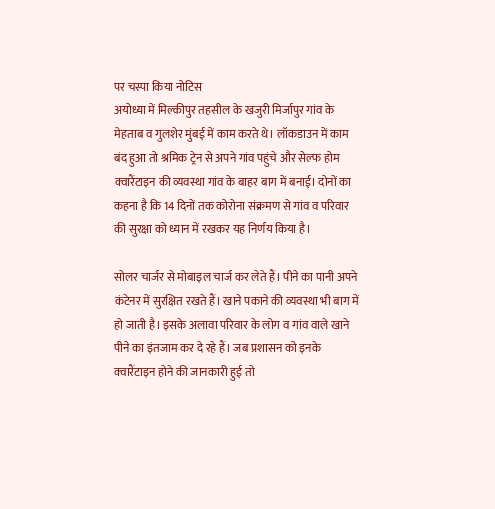पर चस्पा किया नोटिस
अयोध्या में मिल्कीपुर तहसील के खजुरी मिर्जापुर गांव के मेहताब व गुलशेर मुंबई में काम करते थे। लॉकडाउन में काम बंद हुआ तो श्रमिक ट्रेन से अपने गांव पहुंचे और सेल्फ होम क्वारैंटाइन की व्यवस्था गांव के बाहर बाग में बनाई। दोनों का कहना है कि 14 दिनों तक कोरोना संक्रमण से गांव व परिवार की सुरक्षा को ध्यान में रखकर यह निर्णय किया है।

सोलर चार्जर से मोबाइल चार्ज कर लेते हैं। पीने का पानी अपने कंटेनर में सुरक्षित रखते हैं। खाने पकाने की व्यवस्था भी बाग में हो जाती है। इसके अलावा परिवार के लोग व गांव वाले खाने पीने का इंतजाम कर दे रहे हैं। जब प्रशासन को इनके क्वारैंटाइन होने की जानकारी हुई तो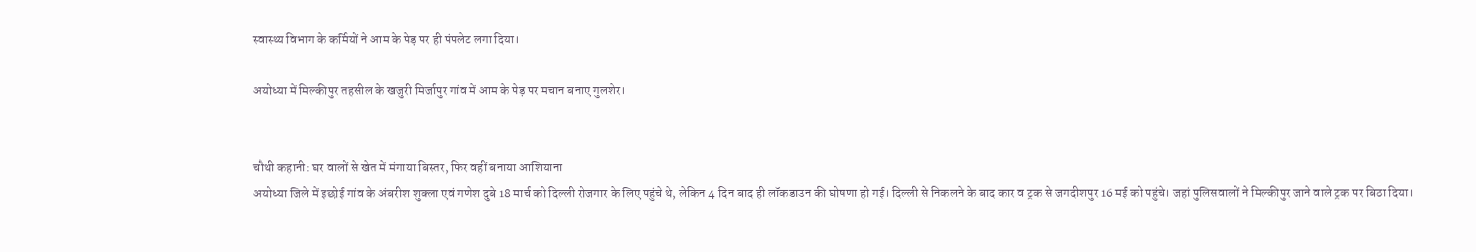स्वास्थ्य विभाग के कर्मियों ने आम के पेड़ पर ही पंपलेट लगा दिया।

अयोध्या में मिल्कीपुर तहसील के खजुरी मिर्जापुर गांव में आम के पेड़ पर मचान बनाए गुलशेर।


चौथी कहानी: घर वालों से खेत में मंगाया बिस्तर, फिर वहीं बनाया आशियाना
अयोध्या जिले में इछोई गांव के अंबरीश शुक्ला एवं गणेश दुबे 18 मार्च को दिल्ली रोजगार के लिए पहुंचे थे, लेकिन 4 दिन बाद ही लॉकडाउन की घोषणा हो गई। दिल्ली से निकलने के बाद कार व ट्रक से जगदीशपुर 16 मई को पहुंचे। जहां पुलिसवालों ने मिल्कीपुर जाने वाले ट्रक पर बिठा दिया।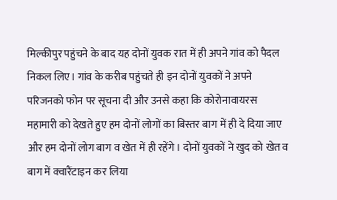मिल्कीपुर पहुंचने के बाद यह दोनों युवक रात में ही अपने गांव को पैदल निकल लिए। गांव के करीब पहुंचते ही इन दोनों युवकों ने अपने परिजनको फोन पर सूचना दी और उनसे कहा कि कोरोनावायरस महामारी को देखते हुए हम दोनों लोगों का बिस्तर बाग में ही दे दिया जाए और हम दोनों लोग बाग व खेत में ही रहेंगे। दोनों युवकों ने खुद को खेत व बाग में क्वारैंटाइन कर लिया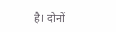है। दोनों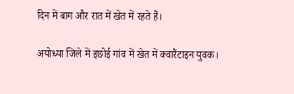दिन में बाग और रात में खेत में रहते हैं।

अयोध्या जिले में इछोई गांव में खेत में क्वारैंटाइन युवक।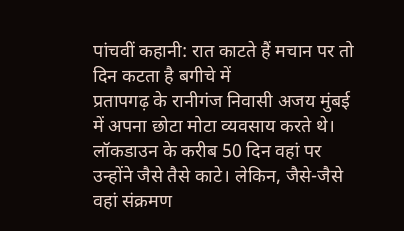पांचवीं कहानी: रात काटते हैं मचान पर तो दिन कटता है बगीचे में
प्रतापगढ़ के रानीगंज निवासी अजय मुंबई में अपना छोटा मोटा व्यवसाय करते थे। लॉकडाउन के करीब 50 दिन वहां पर उन्होंने जैसे तैसे काटे। लेकिन, जैसे-जैसे वहां संक्रमण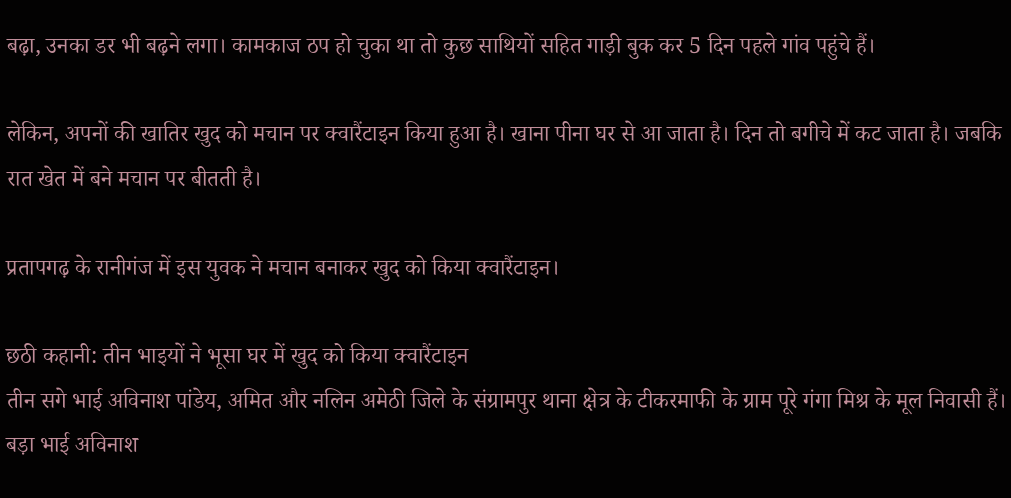बढ़ा, उनका डर भी बढ़ने लगा। कामकाज ठप हो चुका था तो कुछ साथियों सहित गाड़ी बुक कर 5 दिन पहले गांव पहुंचे हैं।

लेकिन, अपनों की खातिर खुद को मचान पर क्वारैंटाइन किया हुआ है। खाना पीना घर से आ जाता है। दिन तो बगीचे में कट जाता है। जबकि रात खेत में बने मचान पर बीतती है।

प्रतापगढ़ के रानीगंज में इस युवक ने मचान बनाकर खुद को किया क्वारैंटाइन।

छठी कहानी: तीन भाइयों ने भूसा घर में खुद को किया क्वारैंटाइन
तीन सगे भाई अविनाश पांडेय, अमित और नलिन अमेठी जिले के संग्रामपुर थाना क्षेत्र के टीकरमाफी के ग्राम पूरे गंगा मिश्र के मूल निवासी हैं। बड़ा भाई अविनाश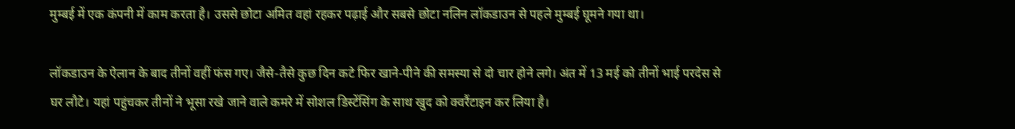मुम्बई में एक कंपनी में काम करता है। उससे छोटा अमित वहां रहकर पढ़ाई और सबसे छोटा नलिन लॉकडाउन से पहले मुम्बई घूमने गया था।

लॉकडाउन के ऐलान के बाद तीनों वहीं फंस गए। जैसे-तैसे कुछ दिन कटे फिर खाने-पीने की समस्या से दो चार होने लगे। अंत में 13 मई को तीनों भाई परदेस से घर लौटे। यहां पहुंचकर तीनों ने भूसा रखे जाने वाले कमरे में सोशल डिस्टेंसिंग के साथ खुद को क्वरैंटाइन कर लिया है।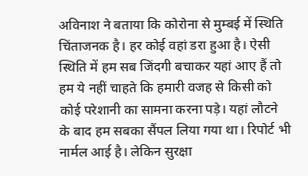अविनाश ने बताया कि कोरोना से मुम्बई में स्थिति चिंताजनक है। हर कोई वहां डरा हुआ है। ऐसी स्थिति में हम सब जिंदगी बचाकर यहां आए हैं तो हम ये नहीं चाहते कि हमारी वजह से किसी को कोई परेशानी का सामना करना पड़े। यहां लौटने के बाद हम सबका सैंपल लिया गया था। रिपोर्ट भी नार्मल आई है। लेकिन सुरक्षा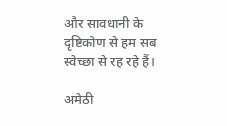और सावधानी के दृष्टिकोण से हम सब स्वेच्छा से रह रहे हैं।

अमेठी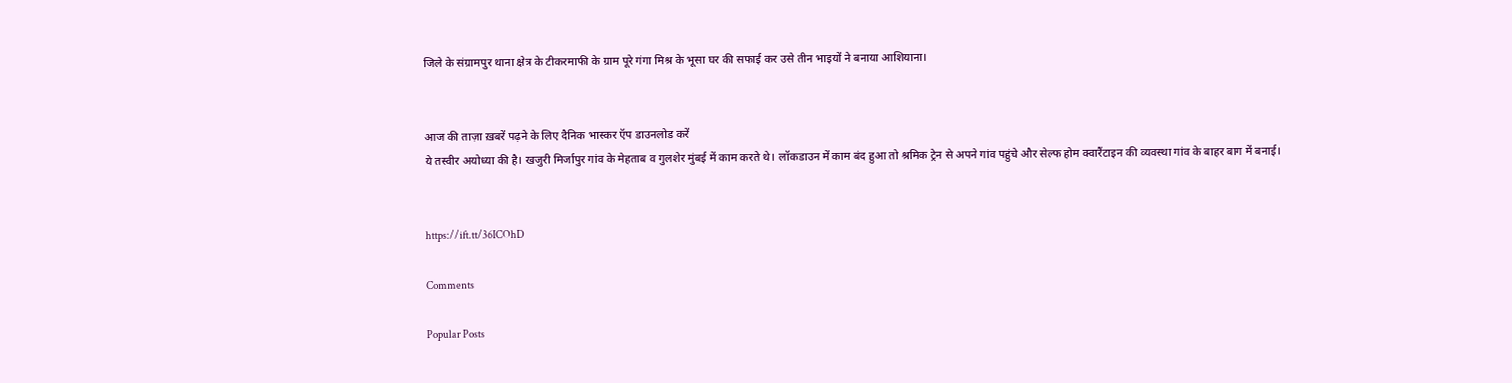जिले के संग्रामपुर थाना क्षेत्र के टीकरमाफी के ग्राम पूरे गंगा मिश्र के भूसा घर की सफाई कर उसे तीन भाइयों ने बनाया आशियाना।


आज की ताज़ा ख़बरें पढ़ने के लिए दैनिक भास्कर ऍप डाउनलोड करें
ये तस्वीर अयोध्या की है। खजुरी मिर्जापुर गांव के मेहताब व गुलशेर मुंबई में काम करते थे। लॉकडाउन में काम बंद हुआ तो श्रमिक ट्रेन से अपने गांव पहुंचे और सेल्फ होम क्वारैंटाइन की व्यवस्था गांव के बाहर बाग में बनाई।


https://ift.tt/36ICOhD

Comments

Popular Posts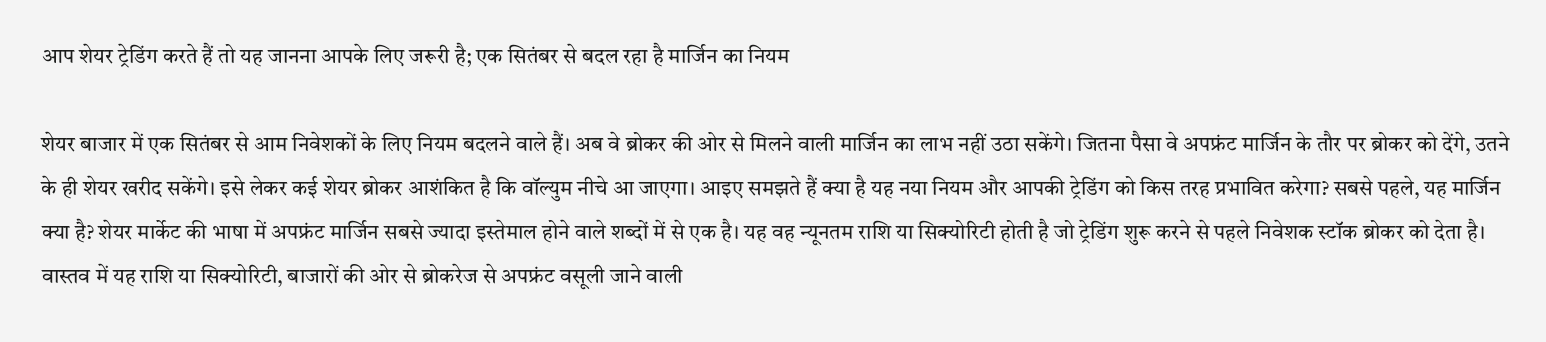आप शेयर ट्रेडिंग करते हैं तो यह जानना आपके लिए जरूरी है; एक सितंबर से बदल रहा है मार्जिन का नियम

शेयर बाजार में एक सितंबर से आम निवेशकों के लिए नियम बदलने वाले हैं। अब वे ब्रोकर की ओर से मिलने वाली मार्जिन का लाभ नहीं उठा सकेंगे। जितना पैसा वे अपफ्रंट मार्जिन के तौर पर ब्रोकर को देंगे, उतने के ही शेयर खरीद सकेंगे। इसे लेकर कई शेयर ब्रोकर आशंकित है कि वॉल्युम नीचे आ जाएगा। आइए समझते हैं क्या है यह नया नियम और आपकी ट्रेडिंग को किस तरह प्रभावित करेगा? सबसे पहले, यह मार्जिन क्या है? शेयर मार्केट की भाषा में अपफ्रंट मार्जिन सबसे ज्यादा इस्तेमाल होने वाले शब्दों में से एक है। यह वह न्यूनतम राशि या सिक्योरिटी होती है जो ट्रेडिंग शुरू करने से पहले निवेशक स्टॉक ब्रोकर को देता है। वास्तव में यह राशि या सिक्योरिटी, बाजारों की ओर से ब्रोकरेज से अपफ्रंट वसूली जाने वाली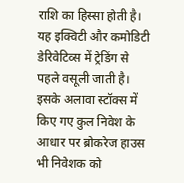राशि का हिस्सा होती है। यह इक्विटी और कमोडिटी डेरिवेटिव्स में ट्रेडिंग से पहले वसूली जाती है। इसके अलावा स्टॉक्स में किए गए कुल निवेश के आधार पर ब्रोकरेज हाउस भी निवेशक को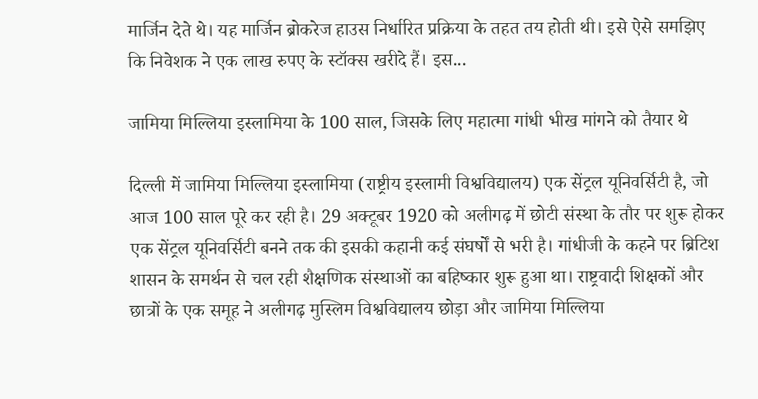मार्जिन देते थे। यह मार्जिन ब्रोकरेज हाउस निर्धारित प्रक्रिया के तहत तय होती थी। इसे ऐसे समझिए कि निवेशक ने एक लाख रुपए के स्टॉक्स खरीदे हैं। इस...

जामिया मिल्लिया इस्लामिया के 100 साल, जिसके लिए महात्मा गांधी भीख मांगने को तैयार थे

दिल्ली में जामिया मिल्लिया इस्लामिया (राष्ट्रीय इस्लामी विश्वविद्यालय) एक सेंट्रल यूनिवर्सिटी है, जो आज 100 साल पूरे कर रही है। 29 अक्टूबर 1920 को अलीगढ़ में छोटी संस्था के तौर पर शुरू होकर एक सेंट्रल यूनिवर्सिटी बनने तक की इसकी कहानी कई संघर्षों से भरी है। गांधीजी के कहने पर ब्रिटिश शासन के समर्थन से चल रही शैक्षणिक संस्थाओं का बहिष्कार शुरू हुआ था। राष्ट्रवादी शिक्षकों और छात्रों के एक समूह ने अलीगढ़ मुस्लिम विश्वविद्यालय छोड़ा और जामिया मिल्लिया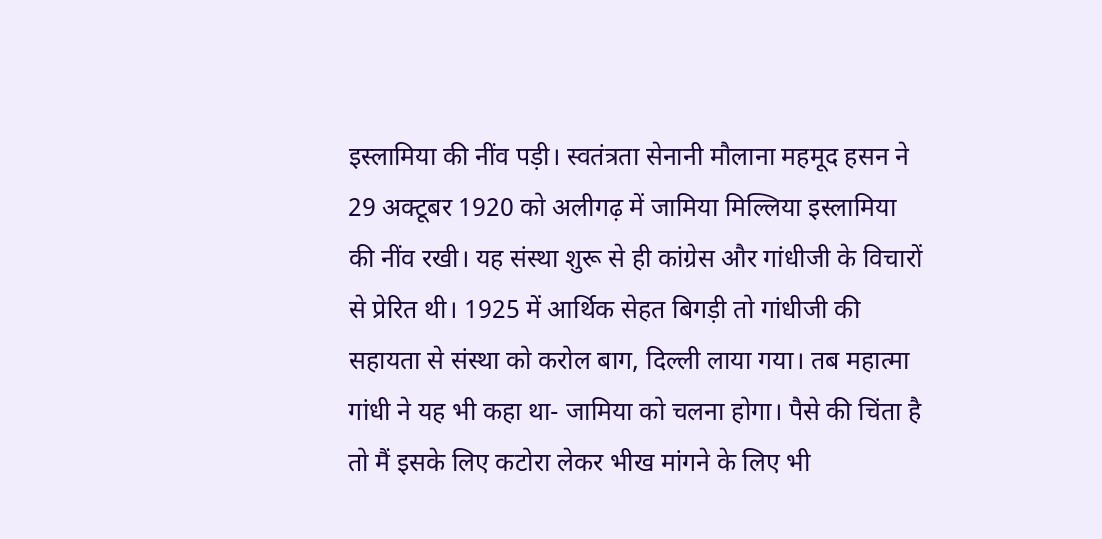इस्लामिया की नींव पड़ी। स्वतंत्रता सेनानी मौलाना महमूद हसन ने 29 अक्टूबर 1920 को अलीगढ़ में जामिया मिल्लिया इस्लामिया की नींव रखी। यह संस्था शुरू से ही कांग्रेस और गांधीजी के विचारों से प्रेरित थी। 1925 में आर्थिक सेहत बिगड़ी तो गांधीजी की सहायता से संस्था को करोल बाग, दिल्ली लाया गया। तब महात्मा गांधी ने यह भी कहा था- जामिया को चलना होगा। पैसे की चिंता है तो मैं इसके लिए कटोरा लेकर भीख मांगने के लिए भी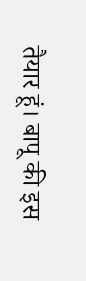तैयार हूं। बापू की इस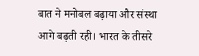बात ने मनोबल बढ़ाया और संस्था आगे बढ़ती रही। भारत के तीसरे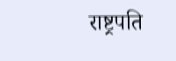राष्ट्रपति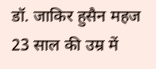डॉ. जाकिर हुसैन महज 23 साल की उम्र में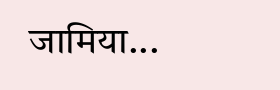जामिया...